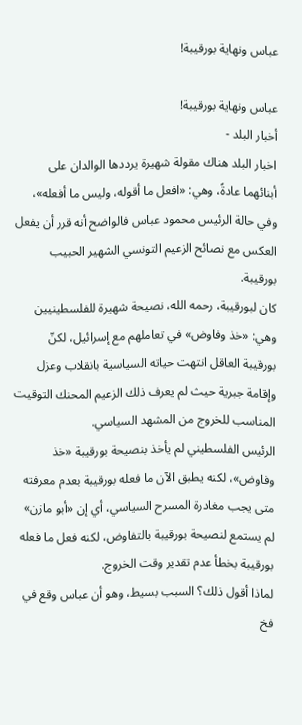عباس ونهاية بورقيبة!

عباس ونهاية بورقيبة!
أخبار البلد -
اخبار البلد هناك مقولة شهيرة يرددها الوالدان على أبنائهما عادةً، وهي: «افعل ما أقوله، وليس ما أفعله»، وفي حالة الرئيس محمود عباس فالواضح أنه قرر أن يفعل العكس مع نصائح الزعيم التونسي الشهير الحبيب بورقيبة.
كان لبورقيبة، رحمه الله، نصيحة شهيرة للفلسطينيين وهي: «خذ وفاوض» في تعاملهم مع إسرائيل، لكنّ بورقيبة العاقل انتهت حياته السياسية بانقلاب وعزل وإقامة جبرية حيث لم يعرف ذلك الزعيم المحنك التوقيت المناسب للخروج من المشهد السياسي.
الرئيس الفلسطيني لم يأخذ بنصيحة بورقيبة «خذ وفاوض»، لكنه يطبق الآن ما فعله بورقيبة بعدم معرفته متى يجب مغادرة المسرح السياسي، أي إن «أبو مازن» لم يستمع لنصيحة بورقيبة بالتفاوض، لكنه فعل ما فعله بورقيبة بخطأ عدم تقدير وقت الخروج.
لماذا أقول ذلك؟ السبب بسيط، وهو أن عباس وقع في فخ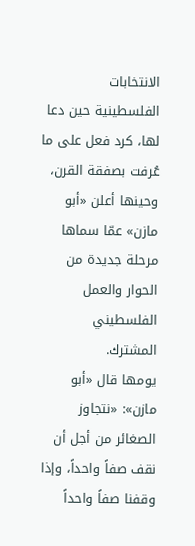الانتخابات الفلسطينية حين دعا لها، كرد فعل على ما عُرفت بصفقة القرن، وحينها أعلن «أبو مازن» عمّا سماها مرحلة جديدة من الحوار والعمل الفلسطيني المشترك.
يومها قال «أبو مازن»: «نتجاوز الصغائر من أجل أن نقف صفاً واحداً، وإذا وقفنا صفاً واحداً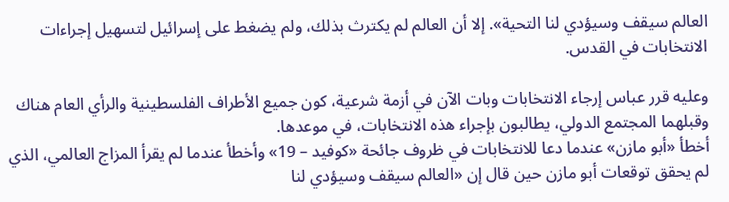العالم سيقف وسيؤدي لنا التحية». إلا أن العالم لم يكترث بذلك، ولم يضغط على إسرائيل لتسهيل إجراءات الانتخابات في القدس.

وعليه قرر عباس إرجاء الانتخابات وبات الآن في أزمة شرعية، كون جميع الأطراف الفلسطينية والرأي العام هناك وقبلهما المجتمع الدولي، يطالبون بإجراء هذه الانتخابات، في موعدها.
أخطأ «أبو مازن» عندما دعا للانتخابات في ظروف جائحة «كوفيد – 19» وأخطأ عندما لم يقرأ المزاج العالمي، الذي لم يحقق توقعات أبو مازن حين قال إن «العالم سيقف وسيؤدي لنا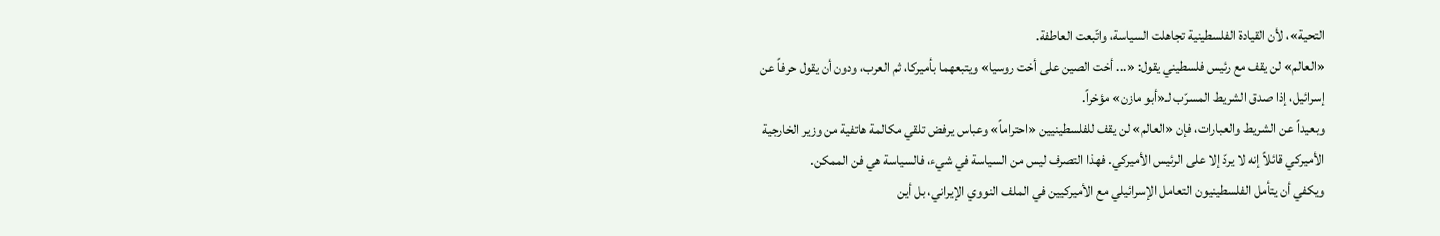التحية»، لأن القيادة الفلسطينية تجاهلت السياسة، واتّبعت العاطفة.
«العالم» لن يقف مع رئيس فلسطيني يقول: «... أخت الصين على أخت روسيا» ويتبعهما بأميركا، ثم العرب، ودون أن يقول حرفاً عن إسرائيل، إذا صدق الشريط المسرّب لـ«أبو مازن» مؤخراً.
وبعيداً عن الشريط والعبارات، فإن «العالم» لن يقف للفلسطينيين «احتراماً» وعباس يرفض تلقي مكالمة هاتفية من وزير الخارجية الأميركي قائلاً إنه لا يردّ إلا على الرئيس الأميركي. فهذا التصرف ليس من السياسة في شيء، فالسياسة هي فن الممكن.
ويكفي أن يتأمل الفلسطينيون التعامل الإسرائيلي مع الأميركيين في الملف النووي الإيراني، بل أين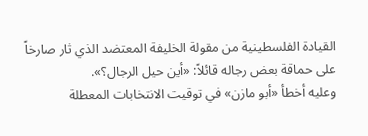القيادة الفلسطينية من مقولة الخليفة المعتضد الذي ثار صارخاً على حماقة بعض رجاله قائلاً: «أين حيل الرجال؟».
وعليه أخطأ «أبو مازن» في توقيت الانتخابات المعطلة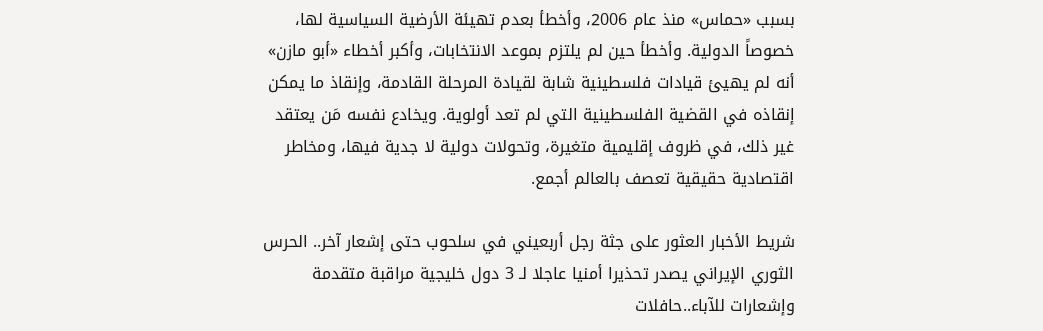بسبب «حماس» منذ عام 2006، وأخطأ بعدم تهيئة الأرضية السياسية لها، خصوصاً الدولية. وأخطأ حين لم يلتزم بموعد الانتخابات، وأكبر أخطاء «أبو مازن» أنه لم يهيئ قيادات فلسطينية شابة لقيادة المرحلة القادمة، وإنقاذ ما يمكن إنقاذه في القضية الفلسطينية التي لم تعد أولوية. ويخادع نفسه مَن يعتقد غير ذلك، في ظروف إقليمية متغيرة، وتحولات دولية لا جدية فيها، ومخاطر اقتصادية حقيقية تعصف بالعالم أجمع.

شريط الأخبار العثور على جثة رجل أربعيني في سلحوب حتى إشعار آخر.. الحرس الثوري الإيراني يصدر تحذيرا أمنيا عاجلا لـ 3 دول خليجية مراقبة متقدمة وإشعارات للآباء..حافلات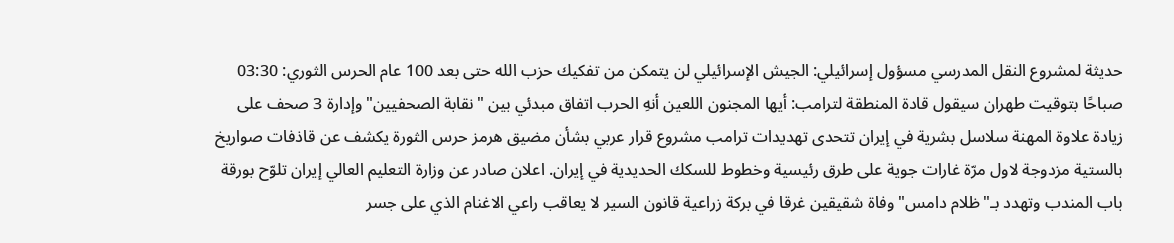حديثة لمشروع النقل المدرسي مسؤول إسرائيلي: الجيش الإسرائيلي لن يتمكن من تفكيك حزب الله حتى بعد 100 عام الحرس الثوري: 03:30 صباحًا بتوقيت طهران سيقول قادة المنطقة لترامب: أيها المجنون اللعين أنهِ الحرب اتفاق مبدئي بين "نقابة الصحفيين" وإدارة 3 صحف على زيادة علاوة المهنة سلاسل بشرية في إيران تتحدى تهديدات ترامب مشروع قرار عربي بشأن مضيق هرمز حرس الثورة يكشف عن قاذفات صواريخ بالستية مزدوجة لاول مرّة غارات جوية على طرق رئيسية وخطوط للسكك الحديدية في إيران. اعلان صادر عن وزارة التعليم العالي إيران تلوّح بورقة باب المندب وتهدد بـ"ظلام دامس" وفاة شقيقين غرقا في بركة زراعية قانون السير لا يعاقب راعي الاغنام الذي على جسر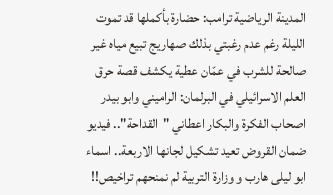المدينة الرياضية ترامب: حضارة بأكملها قد تموت الليلة رغم عدم رغبتي بذلك صهاريج تبيع مياه غير صالحة للشرب في عمّان عطية يكشف قصة حرق العلم الاسرائيلي في البرلمان: الراميني وابو بيدر اصحاب الفكرة والبكار اعطاني "القداحة".. فيديو ضمان القروض تعيد تشكيل لجانها الاربعة.. اسماء ابو ليلى هارب و وزارة التربية لم نمنحهم تراخيص!!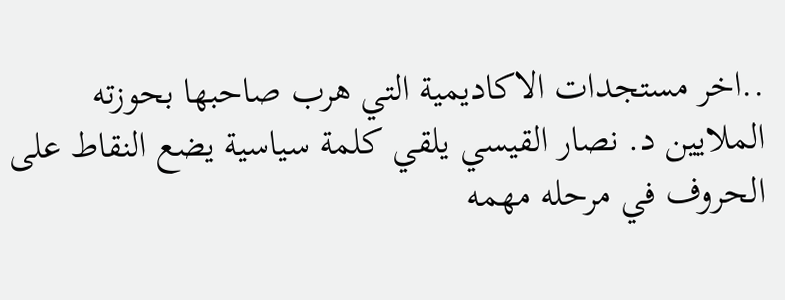..اخر مستجدات الاكاديمية التي هرب صاحبها بحوزته الملايين د. نصار القيسي يلقي كلمة سياسية يضع النقاط على الحروف في مرحله مهمه